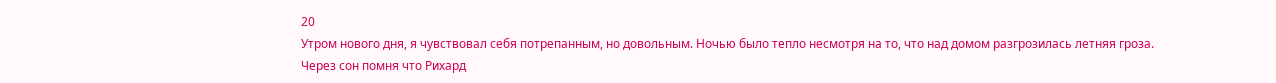20
Утром нового дня, я чувствовал себя потрепанным, но довольным. Ночью было тепло несмотря на то, что над домом разгрозилась летняя гроза.
Через сон помня что Рихард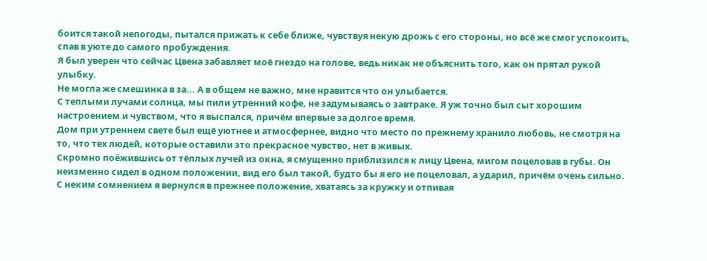боится такой непогоды, пытался прижать к себе ближе, чувствуя некую дрожь с его стороны, но всё же смог успокоить, спав в уюте до самого пробуждения.
Я был уверен что сейчас Цвена забавляет моё гнездо на голове, ведь никак не объяснить того, как он прятал рукой улыбку.
Не могла же смешинка в за... А в общем не важно, мне нравится что он улыбается.
С теплыми лучами солнца, мы пили утренний кофе, не задумываясь о завтраке. Я уж точно был сыт хорошим настроением и чувством, что я выспался, причём впервые за долгое время.
Дом при утреннем свете был ещё уютнее и атмосфернее, видно что место по прежнему хранило любовь, не смотря на то, что тех людей, которые оставили это прекрасное чувство, нет в живых.
Скромно поëжившись от тёплых лучей из окна, я смущенно приблизился к лицу Цвена, мигом поцеловав в губы. Он неизменно сидел в одном положении, вид его был такой, будто бы я его не поцеловал, а ударил, причём очень сильно. С неким сомнением я вернулся в прежнее положение, хватаясь за кружку и отпивая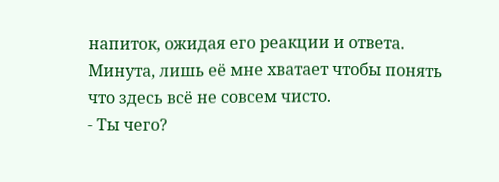напиток, ожидая его реакции и ответа. Минута, лишь её мне хватает чтобы понять что здесь всё не совсем чисто.
- Ты чего?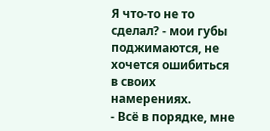Я что-то не то сделал? - мои губы поджимаются, не хочется ошибиться в своих намерениях.
- Всё в порядке, мне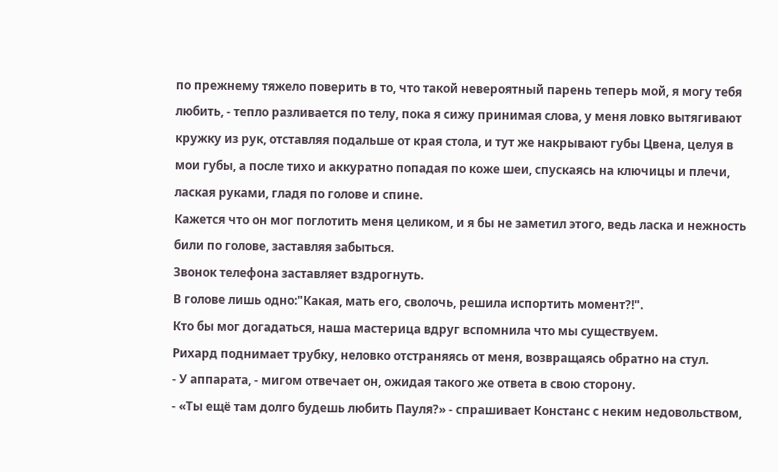по прежнему тяжело поверить в то, что такой невероятный парень теперь мой, я могу тебя любить, - тепло разливается по телу, пока я сижу принимая слова, у меня ловко вытягивают кружку из рук, отставляя подальше от края стола, и тут же накрывают губы Цвена, целуя в мои губы, а после тихо и аккуратно попадая по коже шеи, спускаясь на ключицы и плечи, лаская руками, гладя по голове и спине.
Кажется что он мог поглотить меня целиком, и я бы не заметил этого, ведь ласка и нежность били по голове, заставляя забыться.
Звонок телефона заставляет вздрогнуть.
В голове лишь одно:"Какая, мать его, сволочь, решила испортить момент?!".
Кто бы мог догадаться, наша мастерица вдруг вспомнила что мы существуем.
Рихард поднимает трубку, неловко отстраняясь от меня, возвращаясь обратно на стул.
- У аппарата, - мигом отвечает он, ожидая такого же ответа в свою сторону.
- «Ты ещё там долго будешь любить Пауля?» - спрашивает Констанс с неким недовольством,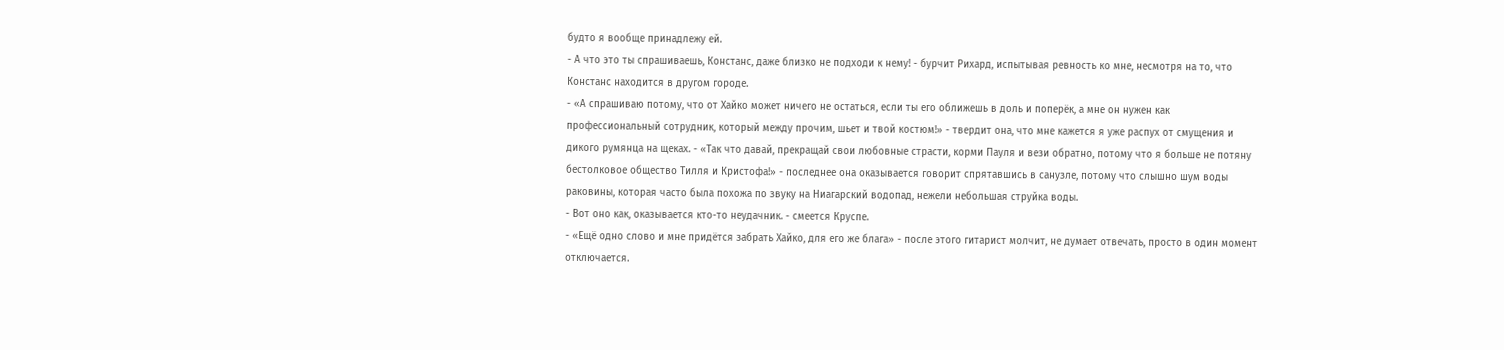будто я вообще принадлежу ей.
- А что это ты спрашиваешь, Констанс, даже близко не подходи к нему! - бурчит Рихард, испытывая ревность ко мне, несмотря на то, что Констанс находится в другом городе.
- «А спрашиваю потому, что от Хайко может ничего не остаться, если ты его оближешь в доль и поперёк, а мне он нужен как профессиональный сотрудник, который между прочим, шьет и твой костюм!» - твердит она, что мне кажется я уже распух от смущения и дикого румянца на щеках. - «Так что давай, прекращай свои любовные страсти, корми Пауля и вези обратно, потому что я больше не потяну бестолковое общество Тилля и Кристофа!» - последнее она оказывается говорит спрятавшись в санузле, потому что слышно шум воды раковины, которая часто была похожа по звуку на Ниагарский водопад, нежели небольшая струйка воды.
- Вот оно как, оказывается кто-то неудачник. - смеется Круспе.
- «Ещё одно слово и мне придётся забрать Хайко, для его же блага» - после этого гитарист молчит, не думает отвечать, просто в один момент отключается.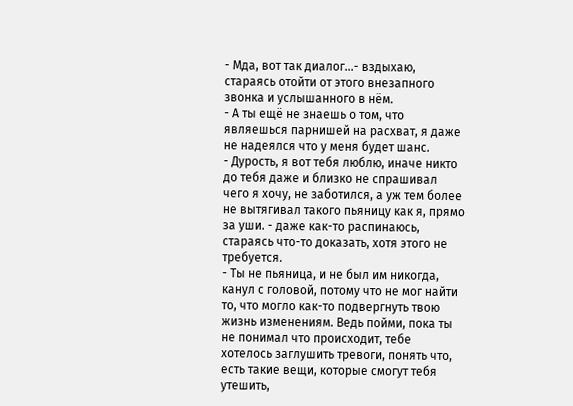- Мда, вот так диалог...- вздыхаю, стараясь отойти от этого внезапного звонка и услышанного в нём.
- А ты ещё не знаешь о том, что являешься парнишей на расхват, я даже не надеялся что у меня будет шанс.
- Дурость, я вот тебя люблю, иначе никто до тебя даже и близко не спрашивал чего я хочу, не заботился, а уж тем более не вытягивал такого пьяницу как я, прямо за уши. - даже как-то распинаюсь, стараясь что-то доказать, хотя этого не требуется.
- Ты не пьяница, и не был им никогда, канул с головой, потому что не мог найти то, что могло как-то подвергнуть твою жизнь изменениям. Ведь пойми, пока ты не понимал что происходит, тебе хотелось заглушить тревоги, понять что, есть такие вещи, которые смогут тебя утешить,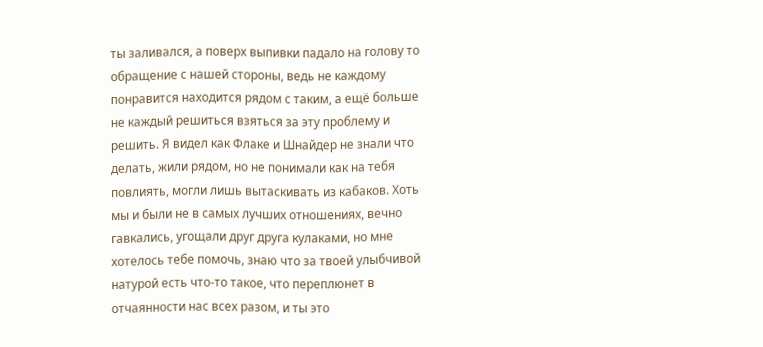ты заливался, а поверх выпивки падало на голову то обращение с нашей стороны, ведь не каждому понравится находится рядом с таким, а ещё больше не каждый решиться взяться за эту проблему и решить. Я видел как Флаке и Шнайдер не знали что делать, жили рядом, но не понимали как на тебя повлиять, могли лишь вытаскивать из кабаков. Хоть мы и были не в самых лучших отношениях, вечно гавкались, угощали друг друга кулаками, но мне хотелось тебе помочь, знаю что за твоей улыбчивой натурой есть что-то такое, что переплюнет в отчаянности нас всех разом, и ты это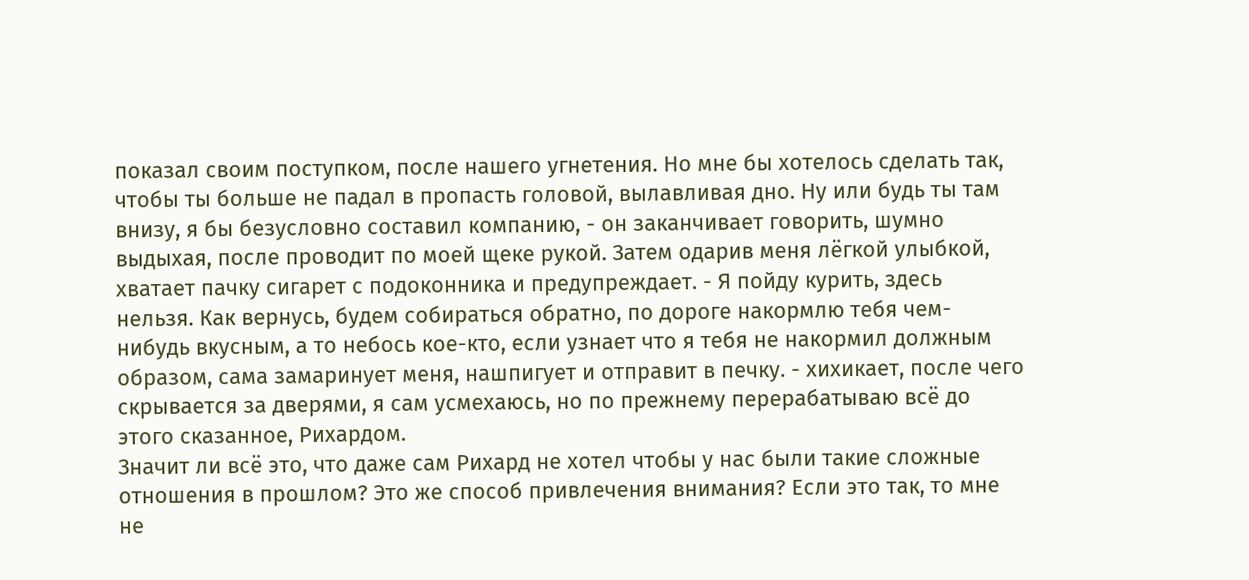показал своим поступком, после нашего угнетения. Но мне бы хотелось сделать так, чтобы ты больше не падал в пропасть головой, вылавливая дно. Ну или будь ты там внизу, я бы безусловно составил компанию, - он заканчивает говорить, шумно выдыхая, после проводит по моей щеке рукой. Затем одарив меня лёгкой улыбкой, хватает пачку сигарет с подоконника и предупреждает. - Я пойду курить, здесь нельзя. Как вернусь, будем собираться обратно, по дороге накормлю тебя чем-нибудь вкусным, а то небось кое-кто, если узнает что я тебя не накормил должным образом, сама замаринует меня, нашпигует и отправит в печку. - хихикает, после чего скрывается за дверями, я сам усмехаюсь, но по прежнему перерабатываю всё до этого сказанное, Рихардом.
Значит ли всё это, что даже сам Рихард не хотел чтобы у нас были такие сложные отношения в прошлом? Это же способ привлечения внимания? Если это так, то мне не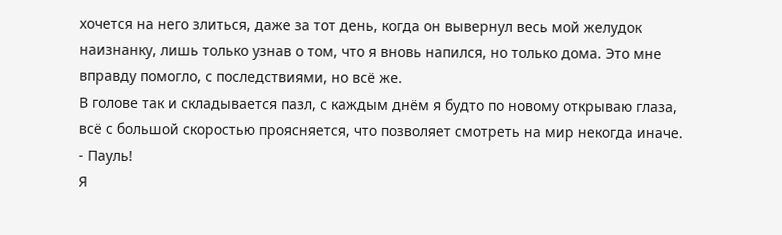хочется на него злиться, даже за тот день, когда он вывернул весь мой желудок наизнанку, лишь только узнав о том, что я вновь напился, но только дома. Это мне вправду помогло, с последствиями, но всё же.
В голове так и складывается пазл, с каждым днём я будто по новому открываю глаза, всё с большой скоростью проясняется, что позволяет смотреть на мир некогда иначе.
- Пауль!
Я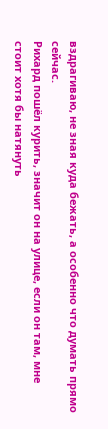вздрагиваю, не зная куда бежать, а особенно что думать прямо сейчас.
Рихард пошёл курить, значит он на улице, если он там, мне стоит хотя бы натянуть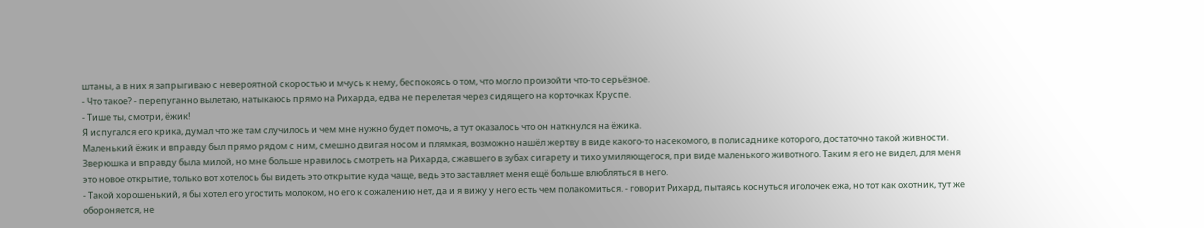штаны, а в них я запрыгиваю с невероятной скоростью и мчусь к нему, беспокоясь о том, что могло произойти что-то серьёзное.
- Что такое? - перепуганно вылетаю, натыкаюсь прямо на Рихарда, едва не перелетая через сидящего на корточках Круспе.
- Тише ты, смотри, ёжик!
Я испугался его крика, думал что же там случилось и чем мне нужно будет помочь, а тут оказалось что он наткнулся на ëжика.
Маленький ёжик и вправду был прямо рядом с ним, смешно двигая носом и плямкая, возможно нашёл жертву в виде какого-то насекомого, в полисаднике которого, достаточно такой живности.
Зверюшка и вправду была милой, но мне больше нравилось смотреть на Рихарда, сжавшего в зубах сигарету и тихо умиляющегося, при виде маленького животного. Таким я его не видел, для меня это новое открытие, только вот хотелось бы видеть это открытие куда чаще, ведь это заставляет меня ещё больше влюбляться в него.
- Такой хорошенький, я бы хотел его угостить молоком, но его к сожалению нет, да и я вижу у него есть чем полакомиться. - говорит Рихард, пытаясь коснуться иголочек ежа, но тот как охотник, тут же обороняется, не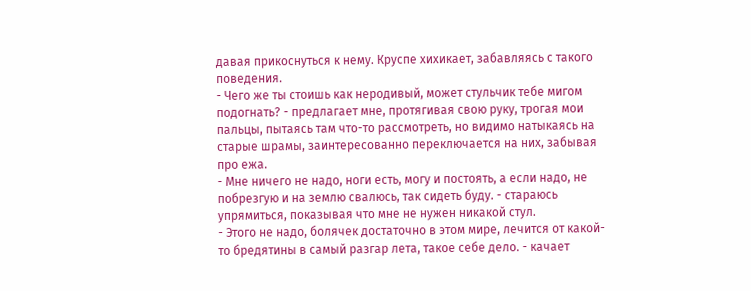давая прикоснуться к нему. Круспе хихикает, забавляясь с такого поведения.
- Чего же ты стоишь как неродивый, может стульчик тебе мигом подогнать? - предлагает мне, протягивая свою руку, трогая мои пальцы, пытаясь там что-то рассмотреть, но видимо натыкаясь на старые шрамы, заинтересованно переключается на них, забывая про ежа.
- Мне ничего не надо, ноги есть, могу и постоять, а если надо, не побрезгую и на землю свалюсь, так сидеть буду. - стараюсь упрямиться, показывая что мне не нужен никакой стул.
- Этого не надо, болячек достаточно в этом мире, лечится от какой-то бредятины в самый разгар лета, такое себе дело. - качает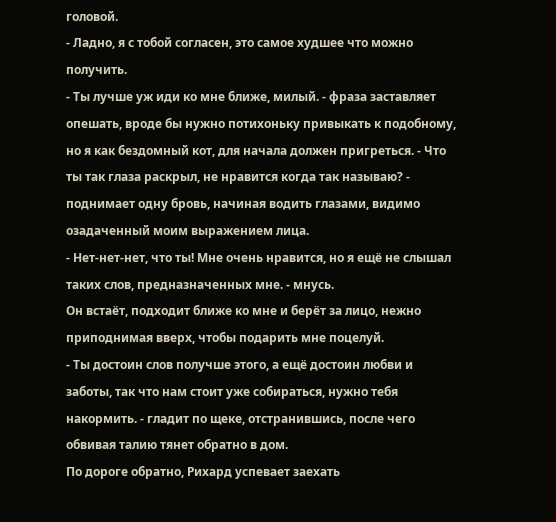головой.
- Ладно, я с тобой согласен, это самое худшее что можно получить.
- Ты лучше уж иди ко мне ближе, милый. - фраза заставляет опешать, вроде бы нужно потихоньку привыкать к подобному, но я как бездомный кот, для начала должен пригреться. - Что ты так глаза раскрыл, не нравится когда так называю? - поднимает одну бровь, начиная водить глазами, видимо озадаченный моим выражением лица.
- Нет-нет-нет, что ты! Мне очень нравится, но я ещё не слышал таких слов, предназначенных мне. - мнусь.
Он встаёт, подходит ближе ко мне и берёт за лицо, нежно приподнимая вверх, чтобы подарить мне поцелуй.
- Ты достоин слов получше этого, а ещё достоин любви и заботы, так что нам стоит уже собираться, нужно тебя накормить. - гладит по щеке, отстранившись, после чего обвивая талию тянет обратно в дом.
По дороге обратно, Рихард успевает заехать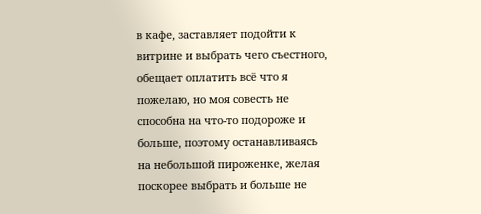в кафе, заставляет подойти к витрине и выбрать чего съестного, обещает оплатить всё что я пожелаю, но моя совесть не способна на что-то подороже и больше, поэтому останавливаясь на небольшой пироженке, желая поскорее выбрать и больше не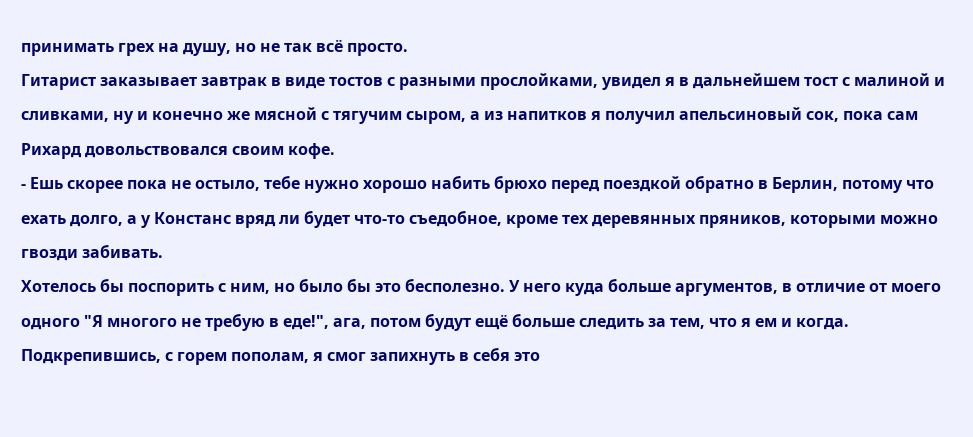принимать грех на душу, но не так всё просто.
Гитарист заказывает завтрак в виде тостов с разными прослойками, увидел я в дальнейшем тост с малиной и сливками, ну и конечно же мясной с тягучим сыром, а из напитков я получил апельсиновый сок, пока сам Рихард довольствовался своим кофе.
- Ешь скорее пока не остыло, тебе нужно хорошо набить брюхо перед поездкой обратно в Берлин, потому что ехать долго, а у Констанс вряд ли будет что-то съедобное, кроме тех деревянных пряников, которыми можно гвозди забивать.
Хотелось бы поспорить с ним, но было бы это бесполезно. У него куда больше аргументов, в отличие от моего одного "Я многого не требую в еде!", ага, потом будут ещё больше следить за тем, что я ем и когда.
Подкрепившись, с горем пополам, я смог запихнуть в себя это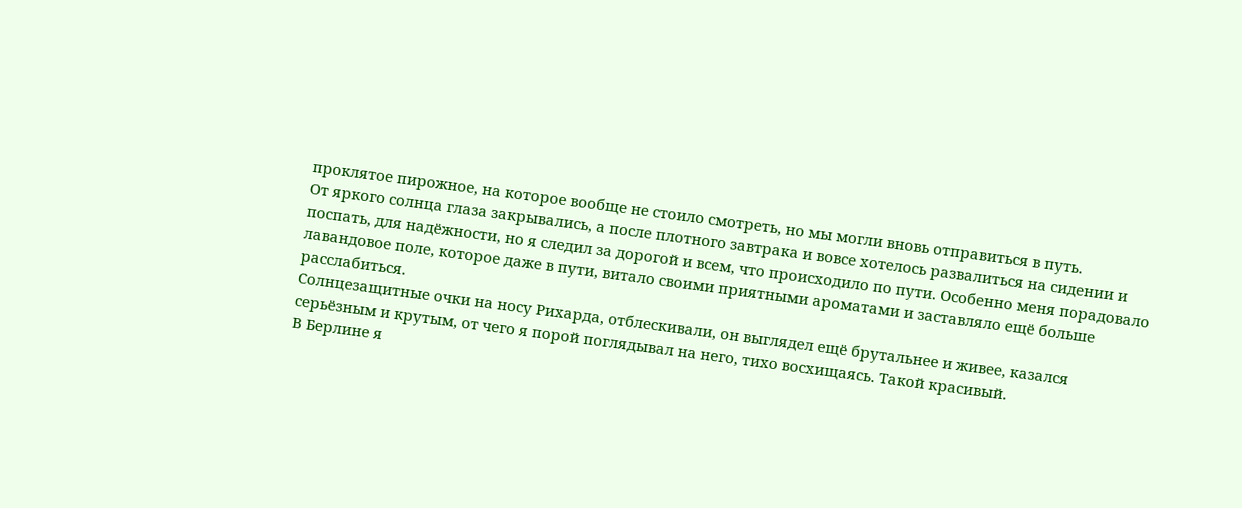проклятое пирожное, на которое вообще не стоило смотреть, но мы могли вновь отправиться в путь.
От яркого солнца глаза закрывались, а после плотного завтрака и вовсе хотелось развалиться на сидении и поспать, для надёжности, но я следил за дорогой и всем, что происходило по пути. Особенно меня порадовало лавандовое поле, которое даже в пути, витало своими приятными ароматами и заставляло ещё больше расслабиться.
Солнцезащитные очки на носу Рихарда, отблескивали, он выглядел ещё брутальнее и живее, казался серьёзным и крутым, от чего я порой поглядывал на него, тихо восхищаясь. Такой красивый.
В Берлине я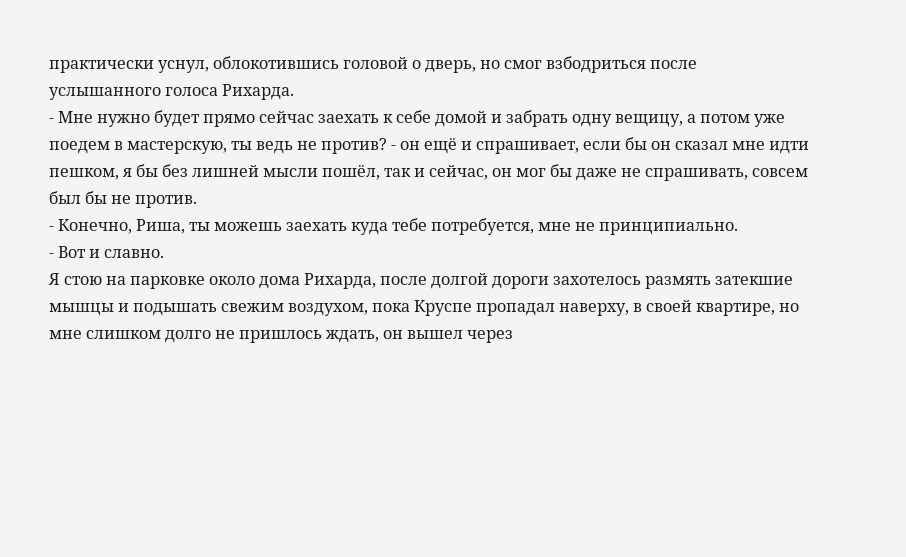практически уснул, облокотившись головой о дверь, но смог взбодриться после услышанного голоса Рихарда.
- Мне нужно будет прямо сейчас заехать к себе домой и забрать одну вещицу, а потом уже поедем в мастерскую, ты ведь не против? - он ещё и спрашивает, если бы он сказал мне идти пешком, я бы без лишней мысли пошёл, так и сейчас, он мог бы даже не спрашивать, совсем был бы не против.
- Конечно, Риша, ты можешь заехать куда тебе потребуется, мне не принципиально.
- Вот и славно.
Я стою на парковке около дома Рихарда, после долгой дороги захотелось размять затекшие мышцы и подышать свежим воздухом, пока Круспе пропадал наверху, в своей квартире, но мне слишком долго не пришлось ждать, он вышел через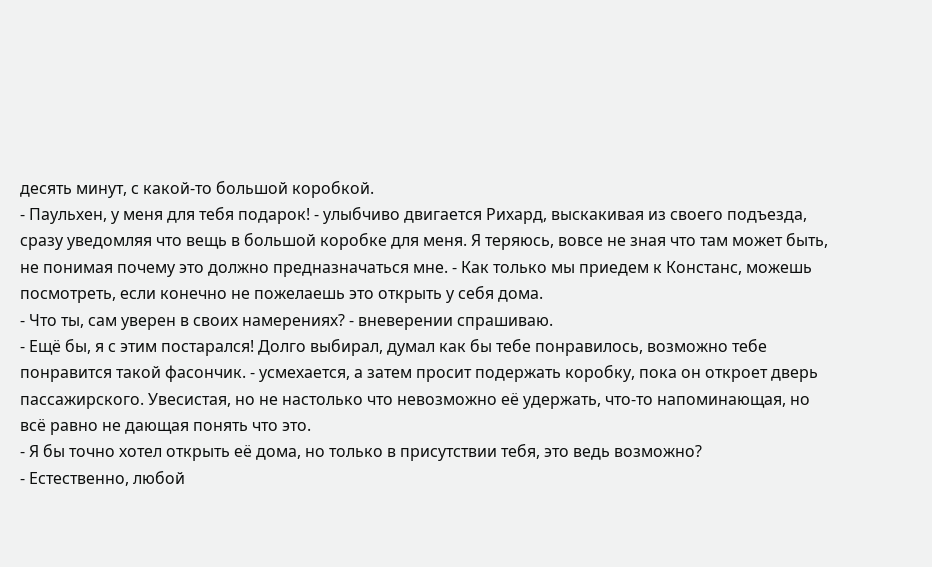десять минут, с какой-то большой коробкой.
- Паульхен, у меня для тебя подарок! - улыбчиво двигается Рихард, выскакивая из своего подъезда, сразу уведомляя что вещь в большой коробке для меня. Я теряюсь, вовсе не зная что там может быть, не понимая почему это должно предназначаться мне. - Как только мы приедем к Констанс, можешь посмотреть, если конечно не пожелаешь это открыть у себя дома.
- Что ты, сам уверен в своих намерениях? - вневерении спрашиваю.
- Ещё бы, я с этим постарался! Долго выбирал, думал как бы тебе понравилось, возможно тебе понравится такой фасончик. - усмехается, а затем просит подержать коробку, пока он откроет дверь пассажирского. Увесистая, но не настолько что невозможно её удержать, что-то напоминающая, но всё равно не дающая понять что это.
- Я бы точно хотел открыть её дома, но только в присутствии тебя, это ведь возможно?
- Естественно, любой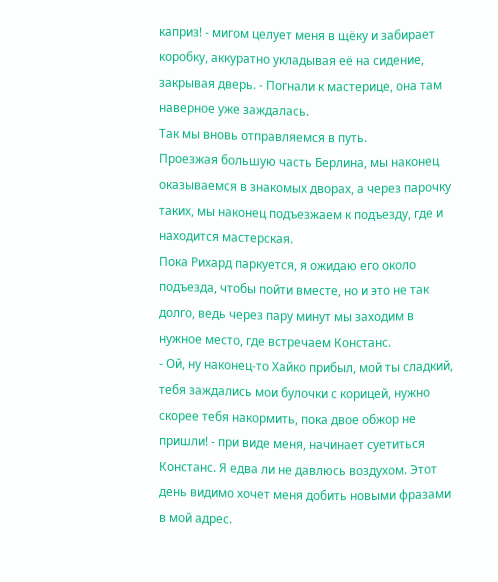каприз! - мигом целует меня в щëку и забирает коробку, аккуратно укладывая её на сидение, закрывая дверь. - Погнали к мастерице, она там наверное уже заждалась.
Так мы вновь отправляемся в путь.
Проезжая большую часть Берлина, мы наконец оказываемся в знакомых дворах, а через парочку таких, мы наконец подъезжаем к подъезду, где и находится мастерская.
Пока Рихард паркуется, я ожидаю его около подъезда, чтобы пойти вместе, но и это не так долго, ведь через пару минут мы заходим в нужное место, где встречаем Констанс.
- Ой, ну наконец-то Хайко прибыл, мой ты сладкий, тебя заждались мои булочки с корицей, нужно скорее тебя накормить, пока двое обжор не пришли! - при виде меня, начинает суетиться Констанс. Я едва ли не давлюсь воздухом. Этот день видимо хочет меня добить новыми фразами в мой адрес.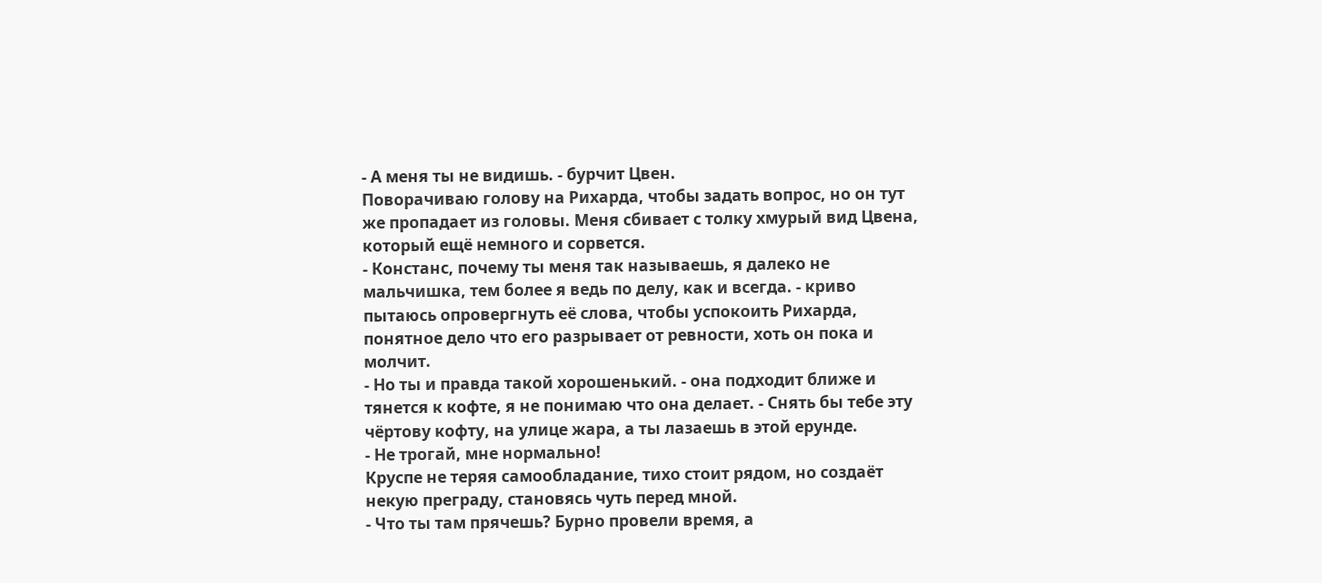- А меня ты не видишь. - бурчит Цвен.
Поворачиваю голову на Рихарда, чтобы задать вопрос, но он тут же пропадает из головы. Меня сбивает с толку хмурый вид Цвена, который ещё немного и сорвется.
- Констанс, почему ты меня так называешь, я далеко не мальчишка, тем более я ведь по делу, как и всегда. - криво пытаюсь опровергнуть её слова, чтобы успокоить Рихарда, понятное дело что его разрывает от ревности, хоть он пока и молчит.
- Но ты и правда такой хорошенький. - она подходит ближе и тянется к кофте, я не понимаю что она делает. - Снять бы тебе эту чёртову кофту, на улице жара, а ты лазаешь в этой ерунде.
- Не трогай, мне нормально!
Круспе не теряя самообладание, тихо стоит рядом, но создаёт некую преграду, становясь чуть перед мной.
- Что ты там прячешь? Бурно провели время, а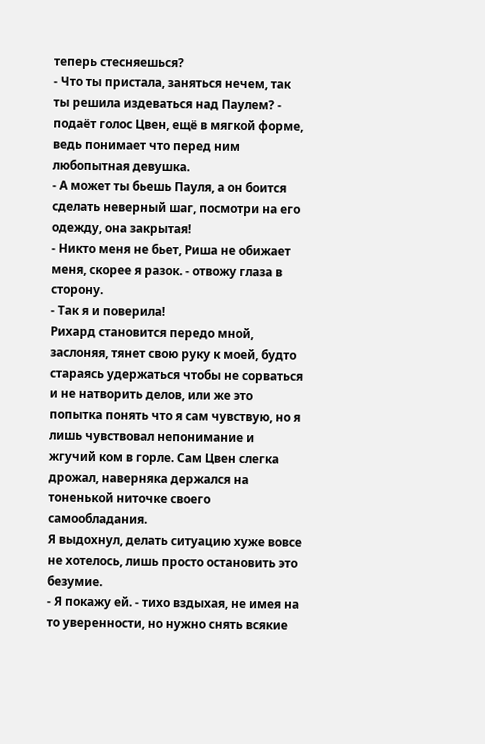теперь стесняешься?
- Что ты пристала, заняться нечем, так ты решила издеваться над Паулем? - подаёт голос Цвен, ещё в мягкой форме, ведь понимает что перед ним любопытная девушка.
- А может ты бьешь Пауля, а он боится сделать неверный шаг, посмотри на его одежду, она закрытая!
- Никто меня не бьет, Риша не обижает меня, скорее я разок. - отвожу глаза в сторону.
- Так я и поверила!
Рихард становится передо мной, заслоняя, тянет свою руку к моей, будто стараясь удержаться чтобы не сорваться и не натворить делов, или же это попытка понять что я сам чувствую, но я лишь чувствовал непонимание и жгучий ком в горле. Сам Цвен слегка дрожал, наверняка держался на тоненькой ниточке своего самообладания.
Я выдохнул, делать ситуацию хуже вовсе не хотелось, лишь просто остановить это безумие.
- Я покажу ей. - тихо вздыхая, не имея на то уверенности, но нужно снять всякие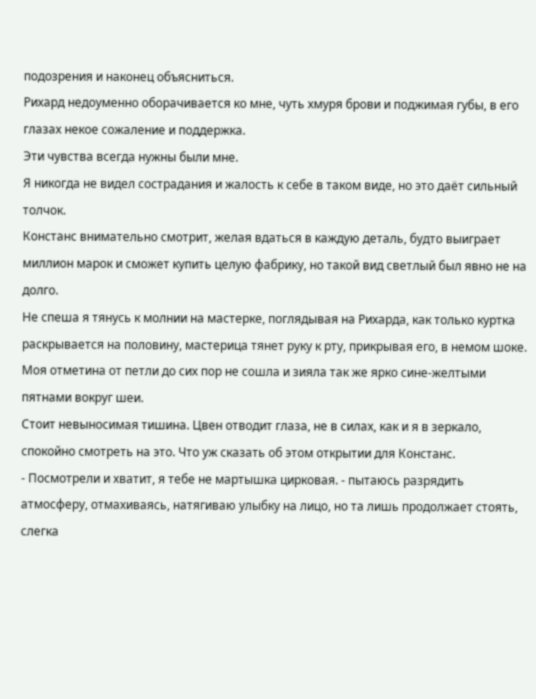подозрения и наконец объясниться.
Рихард недоуменно оборачивается ко мне, чуть хмуря брови и поджимая губы, в его глазах некое сожаление и поддержка.
Эти чувства всегда нужны были мне.
Я никогда не видел сострадания и жалость к себе в таком виде, но это даёт сильный толчок.
Констанс внимательно смотрит, желая вдаться в каждую деталь, будто выиграет миллион марок и сможет купить целую фабрику, но такой вид светлый был явно не на долго.
Не спеша я тянусь к молнии на мастерке, поглядывая на Рихарда, как только куртка раскрывается на половину, мастерица тянет руку к рту, прикрывая его, в немом шоке. Моя отметина от петли до сих пор не сошла и зияла так же ярко сине-желтыми пятнами вокруг шеи.
Стоит невыносимая тишина. Цвен отводит глаза, не в силах, как и я в зеркало, спокойно смотреть на это. Что уж сказать об этом открытии для Констанс.
- Посмотрели и хватит, я тебе не мартышка цирковая. - пытаюсь разрядить атмосферу, отмахиваясь, натягиваю улыбку на лицо, но та лишь продолжает стоять, слегка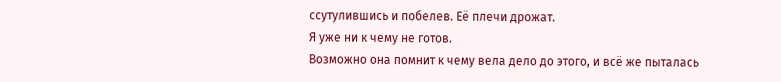ссутулившись и побелев. Её плечи дрожат.
Я уже ни к чему не готов.
Возможно она помнит к чему вела дело до этого, и всё же пыталась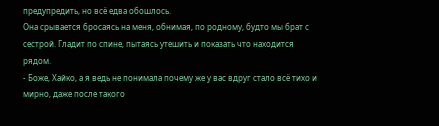предупредить, но всё едва обошлось.
Она срывается бросаясь на меня, обнимая, по родному, будто мы брат с сестрой. Гладит по спине, пытаясь утешить и показать что находится рядом.
- Боже, Хайко, а я ведь не понимала почему же у вас вдруг стало всё тихо и мирно, даже после такого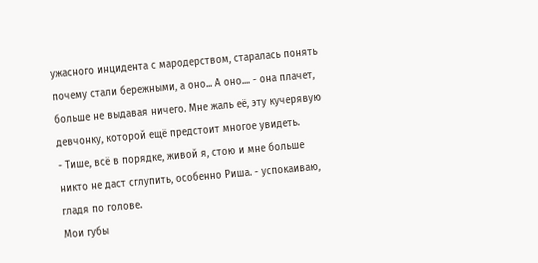ужасного инцидента с мародерством, старалась понять почему стали бережными, а оно... А оно.... - она плачет, больше не выдавая ничего. Мне жаль её, эту кучерявую девчонку, которой ещё предстоит многое увидеть.
- Тише, всё в порядке, живой я, стою и мне больше никто не даст сглупить, особенно Риша. - успокаиваю, гладя по голове.
Мои губы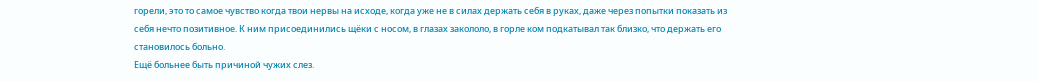горели, это то самое чувство когда твои нервы на исходе, когда уже не в силах держать себя в руках, даже через попытки показать из себя нечто позитивное. К ним присоединились щёки с носом, в глазах закололо, в горле ком подкатывал так близко, что держать его становилось больно.
Ещё больнее быть причиной чужих слез.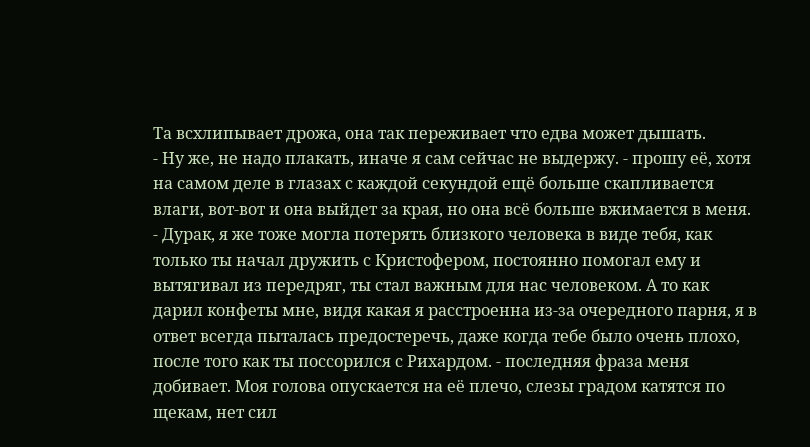Та всхлипывает дрожа, она так переживает что едва может дышать.
- Ну же, не надо плакать, иначе я сам сейчас не выдержу. - прошу её, хотя на самом деле в глазах с каждой секундой ещё больше скапливается влаги, вот-вот и она выйдет за края, но она всё больше вжимается в меня.
- Дурак, я же тоже могла потерять близкого человека в виде тебя, как только ты начал дружить с Кристофером, постоянно помогал ему и вытягивал из передряг, ты стал важным для нас человеком. А то как дарил конфеты мне, видя какая я расстроенна из-за очередного парня, я в ответ всегда пыталась предостеречь, даже когда тебе было очень плохо, после того как ты поссорился с Рихардом. - последняя фраза меня добивает. Моя голова опускается на её плечо, слезы градом катятся по щекам, нет сил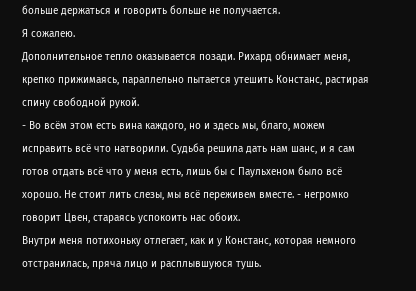больше держаться и говорить больше не получается.
Я сожалею.
Дополнительное тепло оказывается позади. Рихард обнимает меня, крепко прижимаясь, параллельно пытается утешить Констанс, растирая спину свободной рукой.
- Во всём этом есть вина каждого, но и здесь мы, благо, можем исправить всё что натворили. Судьба решила дать нам шанс, и я сам готов отдать всё что у меня есть, лишь бы с Паульхеном было всё хорошо. Не стоит лить слезы, мы всё переживем вместе. - негромко говорит Цвен, стараясь успокоить нас обоих.
Внутри меня потихоньку отлегает, как и у Констанс, которая немного отстранилась, пряча лицо и расплывшуюся тушь.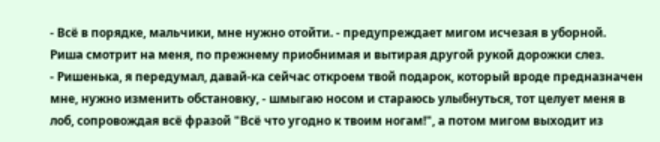- Всё в порядке, мальчики, мне нужно отойти. - предупреждает мигом исчезая в уборной.
Риша смотрит на меня, по прежнему приобнимая и вытирая другой рукой дорожки слез.
- Ришенька, я передумал, давай-ка сейчас откроем твой подарок, который вроде предназначен мне, нужно изменить обстановку, - шмыгаю носом и стараюсь улыбнуться, тот целует меня в лоб, сопровождая всё фразой "Всё что угодно к твоим ногам!", а потом мигом выходит из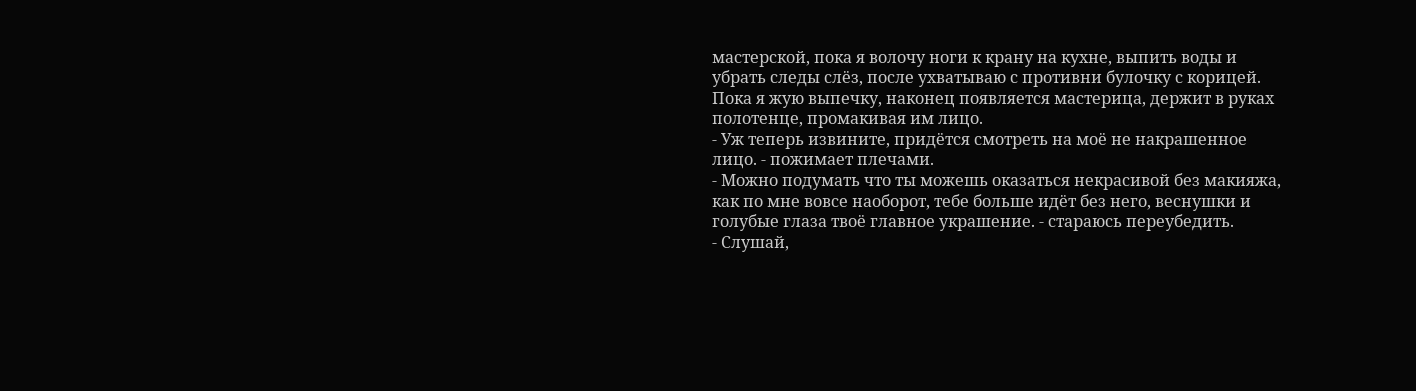мастерской, пока я волочу ноги к крану на кухне, выпить воды и убрать следы слёз, после ухватываю с противни булочку с корицей.
Пока я жую выпечку, наконец появляется мастерица, держит в руках полотенце, промакивая им лицо.
- Уж теперь извините, придётся смотреть на моё не накрашенное лицо. - пожимает плечами.
- Можно подумать что ты можешь оказаться некрасивой без макияжа, как по мне вовсе наоборот, тебе больше идёт без него, веснушки и голубые глаза твоё главное украшение. - стараюсь переубедить.
- Слушай,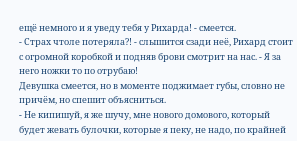ещё немного и я уведу тебя у Рихарда! - смеется.
- Страх чтоле потеряла?! - слышится сзади неё, Рихард стоит с огромной коробкой и подняв брови смотрит на нас. - Я за него ножки то по отрубаю!
Девушка смеется, но в моменте поджимает губы, словно не причём, но спешит объясниться.
- Не кипишуй, я же шучу, мне нового домового, который будет жевать булочки, которые я пеку, не надо, по крайней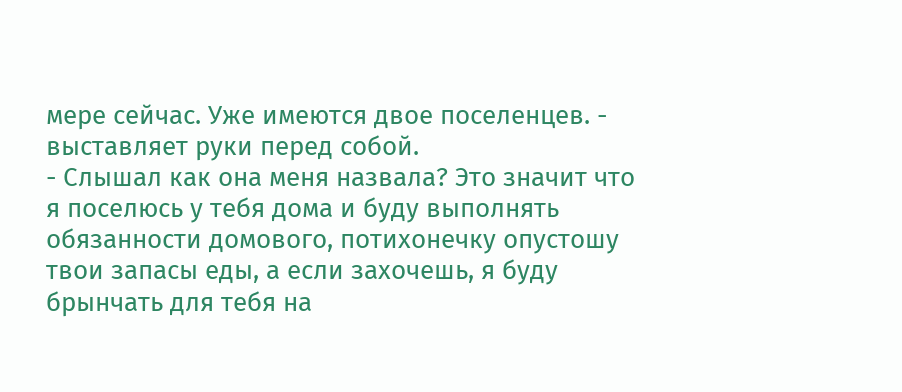мере сейчас. Уже имеются двое поселенцев. - выставляет руки перед собой.
- Слышал как она меня назвала? Это значит что я поселюсь у тебя дома и буду выполнять обязанности домового, потихонечку опустошу твои запасы еды, а если захочешь, я буду брынчать для тебя на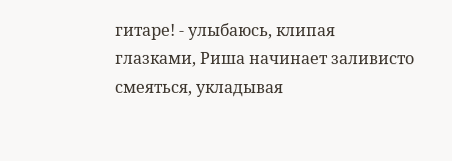гитаре! - улыбаюсь, клипая глазками, Риша начинает заливисто смеяться, укладывая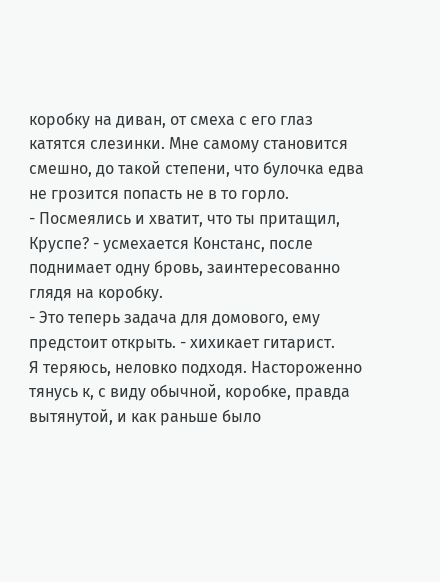коробку на диван, от смеха с его глаз катятся слезинки. Мне самому становится смешно, до такой степени, что булочка едва не грозится попасть не в то горло.
- Посмеялись и хватит, что ты притащил, Круспе? - усмехается Констанс, после поднимает одну бровь, заинтересованно глядя на коробку.
- Это теперь задача для домового, ему предстоит открыть. - хихикает гитарист.
Я теряюсь, неловко подходя. Настороженно тянусь к, с виду обычной, коробке, правда вытянутой, и как раньше было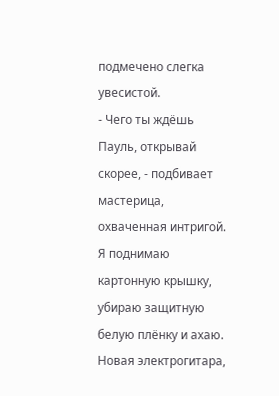подмечено слегка увесистой.
- Чего ты ждёшь Пауль, открывай скорее, - подбивает мастерица, охваченная интригой.
Я поднимаю картонную крышку, убираю защитную белую плёнку и ахаю.
Новая электрогитара,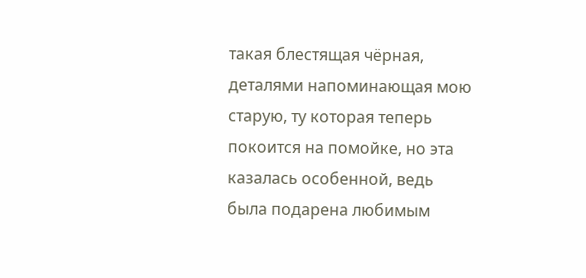такая блестящая чёрная, деталями напоминающая мою старую, ту которая теперь покоится на помойке, но эта казалась особенной, ведь была подарена любимым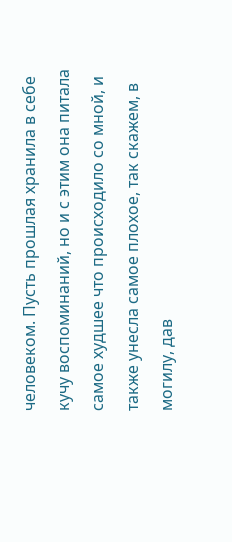человеком. Пусть прошлая хранила в себе кучу воспоминаний, но и с этим она питала самое худшее что происходило со мной, и также унесла самое плохое, так скажем, в могилу, дав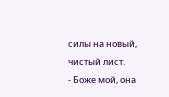силы на новый, чистый лист.
- Боже мой, она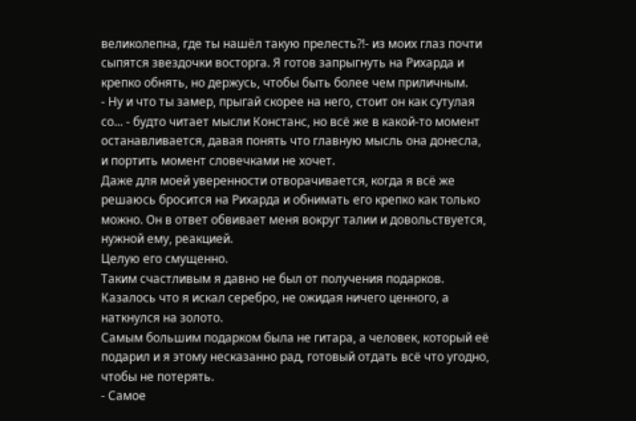великолепна, где ты нашёл такую прелесть?!- из моих глаз почти сыпятся звездочки восторга. Я готов запрыгнуть на Рихарда и крепко обнять, но держусь, чтобы быть более чем приличным.
- Ну и что ты замер, прыгай скорее на него, стоит он как сутулая со... - будто читает мысли Констанс, но всё же в какой-то момент останавливается, давая понять что главную мысль она донесла, и портить момент словечками не хочет.
Даже для моей уверенности отворачивается, когда я всё же решаюсь бросится на Рихарда и обнимать его крепко как только можно. Он в ответ обвивает меня вокруг талии и довольствуется, нужной ему, реакцией.
Целую его смущенно.
Таким счастливым я давно не был от получения подарков.
Казалось что я искал серебро, не ожидая ничего ценного, а наткнулся на золото.
Самым большим подарком была не гитара, а человек, который её подарил и я этому несказанно рад, готовый отдать всё что угодно, чтобы не потерять.
- Самое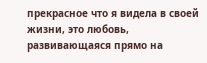прекрасное что я видела в своей жизни, это любовь, развивающаяся прямо на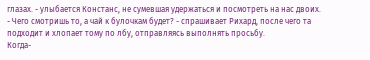глазах. - улыбается Констанс, не сумевшая удержаться и посмотреть на нас двоих.
- Чего смотришь то, а чай к булочкам будет? - спрашивает Рихард, после чего та подходит и хлопает тому по лбу, отправляясь выполнять просьбу.
Когда-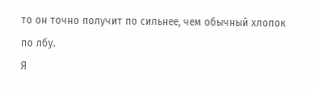то он точно получит по сильнее, чем обычный хлопок по лбу.
Я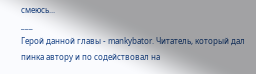смеюсь...
___
Герой данной главы - mankybator. Читатель, который дал пинка автору и по содействовал на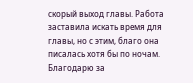скорый выход главы. Работа заставила искать время для главы, но с этим, благо она писалась хотя бы по ночам. Благодарю за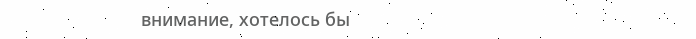внимание, хотелось бы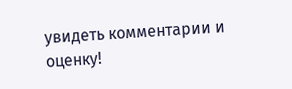увидеть комментарии и оценку!